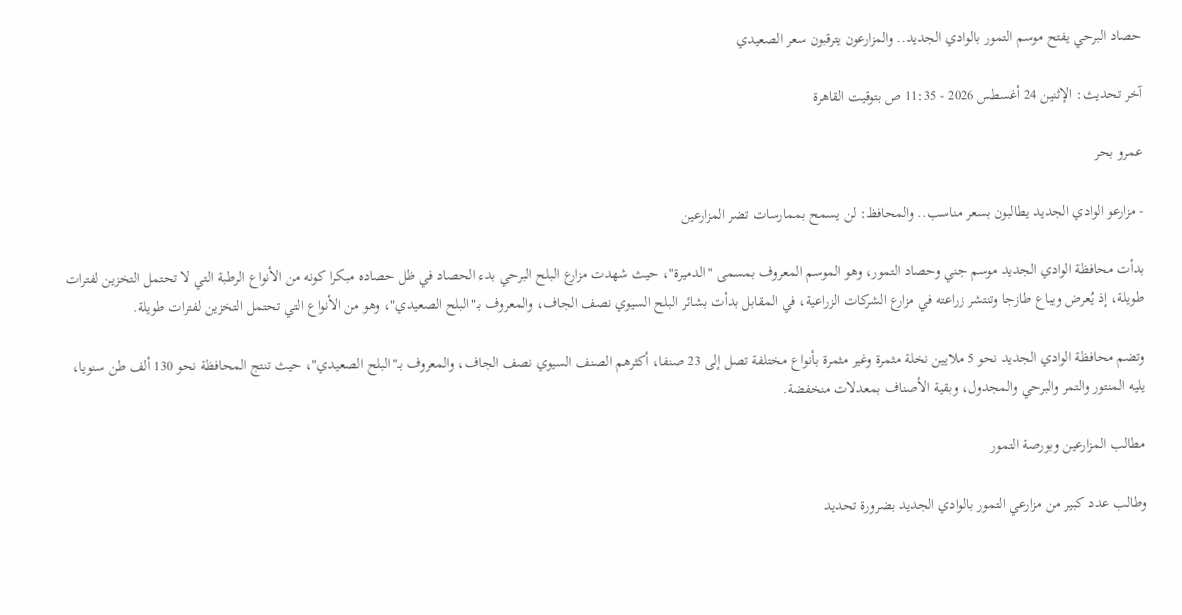حصاد البرحي يفتح موسم التمور بالوادي الجديد.. والمزارعون يترقبون سعر الصعيدي

آخر تحديث: الإثنين 24 أغسطس 2026 - 11:35 ص بتوقيت القاهرة

عمرو بحر

- مزارعو الوادي الجديد يطالبون بسعر مناسب.. والمحافظ: لن يسمح بممارسات تضر المزارعين

بدأت محافظة الوادي الجديد موسم جني وحصاد التمور، وهو الموسم المعروف بمسمى "الدميرة"، حيث شهدت مزارع البلح البرحي بدء الحصاد في ظل حصاده مبكرا كونه من الأنواع الرطبة التي لا تحتمل التخزين لفترات طويلة، إذ يُعرض ويباع طازجا وتنتشر زراعته في مزارع الشركات الزراعية، في المقابل بدأت بشائر البلح السيوي نصف الجاف، والمعروف بـ"البلح الصعيدي"، وهو من الأنواع التي تحتمل التخزين لفترات طويلة.

وتضم محافظة الوادي الجديد نحو 5 ملايين نخلة مثمرة وغير مثمرة بأنواع مختلفة تصل إلى 23 صنفا، أكثرهم الصنف السيوي نصف الجاف، والمعروف بـ"البلح الصعيدي"، حيث تنتج المحافظة نحو 130 ألف طن سنويا، يليه المنتور والتمر والبرحي والمجدول، وبقية الأصناف بمعدلات منخفضة.

مطالب المزارعين وبورصة التمور

وطالب عدد كبير من مزارعي التمور بالوادي الجديد بضرورة تحديد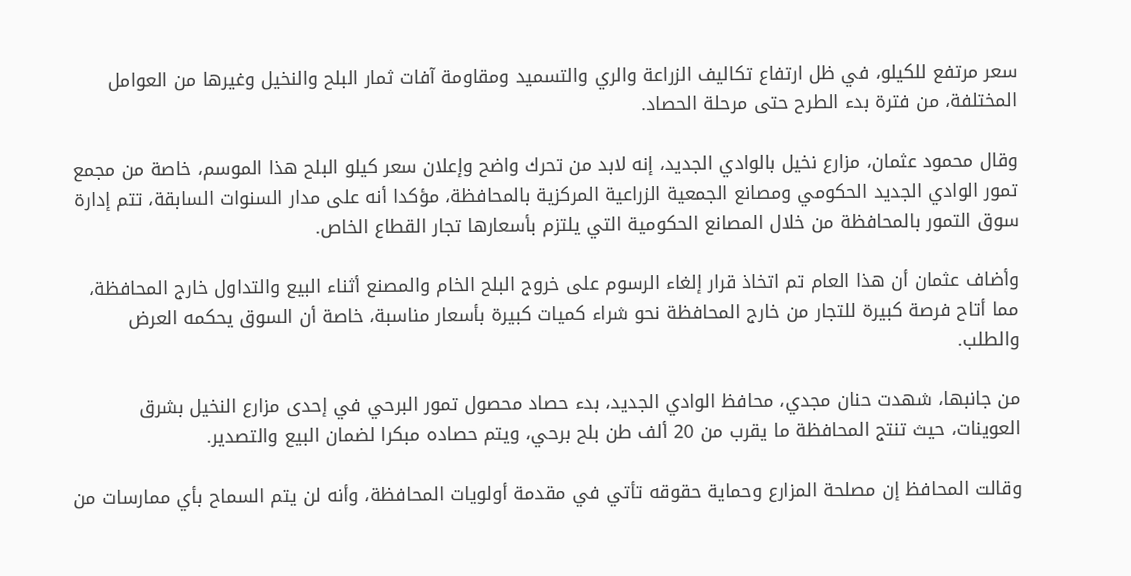سعر مرتفع للكيلو، في ظل ارتفاع تكاليف الزراعة والري والتسميد ومقاومة آفات ثمار البلح والنخيل وغيرها من العوامل المختلفة، من فترة بدء الطرح حتى مرحلة الحصاد.

وقال محمود عثمان، مزارع نخيل بالوادي الجديد، إنه لابد من تحرك واضح وإعلان سعر كيلو البلح هذا الموسم، خاصة من مجمع تمور الوادي الجديد الحكومي ومصانع الجمعية الزراعية المركزية بالمحافظة، مؤكدا أنه على مدار السنوات السابقة، تتم إدارة سوق التمور بالمحافظة من خلال المصانع الحكومية التي يلتزم بأسعارها تجار القطاع الخاص.

وأضاف عثمان أن هذا العام تم اتخاذ قرار إلغاء الرسوم على خروج البلح الخام والمصنع أثناء البيع والتداول خارج المحافظة، مما أتاح فرصة كبيرة للتجار من خارج المحافظة نحو شراء كميات كبيرة بأسعار مناسبة، خاصة أن السوق يحكمه العرض والطلب.

من جانبها، شهدت حنان مجدي، محافظ الوادي الجديد، بدء حصاد محصول تمور البرحي في إحدى مزارع النخيل بشرق العوينات، حيث تنتج المحافظة ما يقرب من 20 ألف طن بلح برحي، ويتم حصاده مبكرا لضمان البيع والتصدير.

وقالت المحافظ إن مصلحة المزارع وحماية حقوقه تأتي في مقدمة أولويات المحافظة، وأنه لن يتم السماح بأي ممارسات من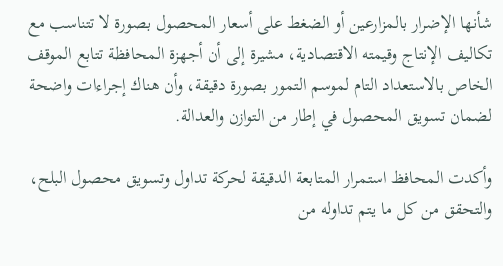شأنها الإضرار بالمزارعين أو الضغط على أسعار المحصول بصورة لا تتناسب مع تكاليف الإنتاج وقيمته الاقتصادية، مشيرة إلى أن أجهزة المحافظة تتابع الموقف الخاص بالاستعداد التام لموسم التمور بصورة دقيقة، وأن هناك إجراءات واضحة لضمان تسويق المحصول في إطار من التوازن والعدالة.

وأكدت المحافظ استمرار المتابعة الدقيقة لحركة تداول وتسويق محصول البلح، والتحقق من كل ما يتم تداوله من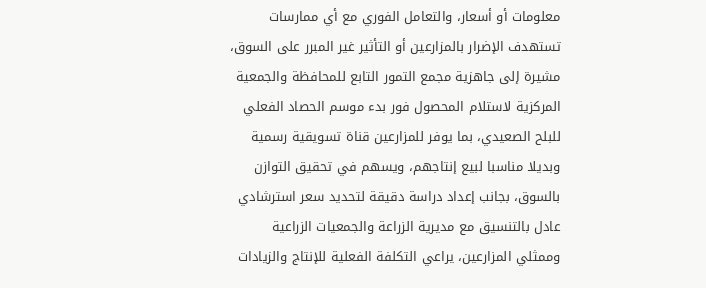معلومات أو أسعار، والتعامل الفوري مع أي ممارسات تستهدف الإضرار بالمزارعين أو التأثير غير المبرر على السوق، مشيرة إلى جاهزية مجمع التمور التابع للمحافظة والجمعية المركزية لاستلام المحصول فور بدء موسم الحصاد الفعلي للبلح الصعيدي، بما يوفر للمزارعين قناة تسويقية رسمية وبديلا مناسبا لبيع إنتاجهم، ويسهم في تحقيق التوازن بالسوق، بجانب إعداد دراسة دقيقة لتحديد سعر استرشادي عادل بالتنسيق مع مديرية الزراعة والجمعيات الزراعية وممثلي المزارعين، يراعي التكلفة الفعلية للإنتاج والزيادات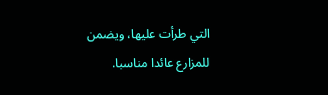التي طرأت عليها، ويضمن للمزارع عائدا مناسبا.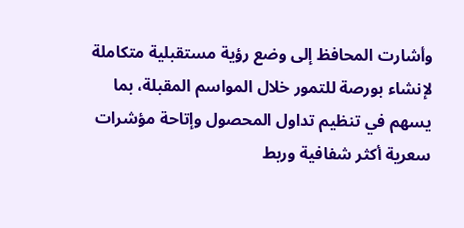وأشارت المحافظ إلى وضع رؤية مستقبلية متكاملة لإنشاء بورصة للتمور خلال المواسم المقبلة، بما يسهم في تنظيم تداول المحصول وإتاحة مؤشرات سعرية أكثر شفافية وربط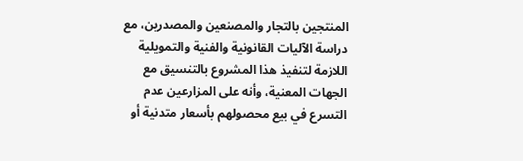المنتجين بالتجار والمصنعين والمصدرين، مع دراسة الآليات القانونية والفنية والتمويلية اللازمة لتنفيذ هذا المشروع بالتنسيق مع الجهات المعنية، وأنه على المزارعين عدم التسرع في بيع محصولهم بأسعار متدنية أو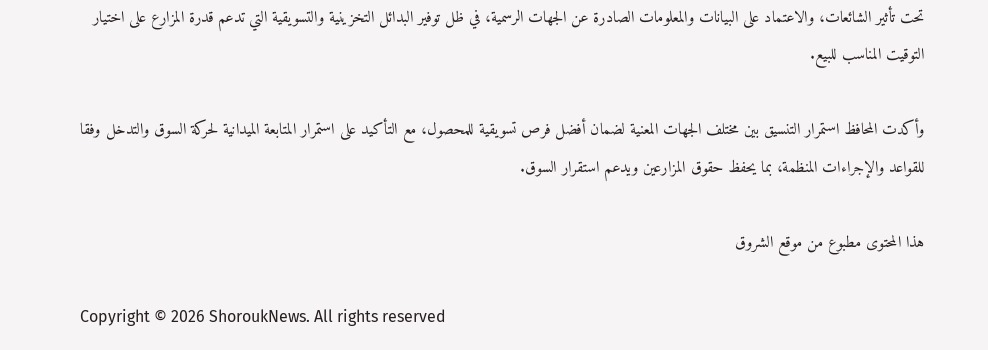تحت تأثير الشائعات، والاعتماد على البيانات والمعلومات الصادرة عن الجهات الرسمية، في ظل توفير البدائل التخزينية والتسويقية التي تدعم قدرة المزارع على اختيار التوقيت المناسب للبيع.

وأكدت المحافظ استمرار التنسيق بين مختلف الجهات المعنية لضمان أفضل فرص تسويقية للمحصول، مع التأكيد على استمرار المتابعة الميدانية لحركة السوق والتدخل وفقا للقواعد والإجراءات المنظمة، بما يحفظ حقوق المزارعين ويدعم استقرار السوق.

هذا المحتوى مطبوع من موقع الشروق

Copyright © 2026 ShoroukNews. All rights reserved